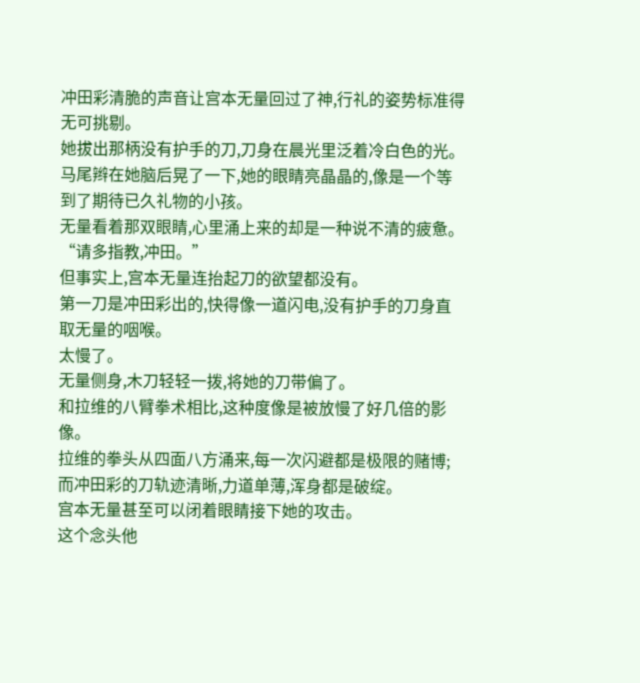冲田彩清脆的声音让宫本无量回过了神,行礼的姿势标准得无可挑剔。
她拔出那柄没有护手的刀,刀身在晨光里泛着冷白色的光。
马尾辫在她脑后晃了一下,她的眼睛亮晶晶的,像是一个等到了期待已久礼物的小孩。
无量看着那双眼睛,心里涌上来的却是一种说不清的疲惫。
“请多指教,冲田。”
但事实上,宫本无量连抬起刀的欲望都没有。
第一刀是冲田彩出的,快得像一道闪电,没有护手的刀身直取无量的咽喉。
太慢了。
无量侧身,木刀轻轻一拨,将她的刀带偏了。
和拉维的八臂拳术相比,这种度像是被放慢了好几倍的影像。
拉维的拳头从四面八方涌来,每一次闪避都是极限的赌博;而冲田彩的刀轨迹清晰,力道单薄,浑身都是破绽。
宫本无量甚至可以闭着眼睛接下她的攻击。
这个念头他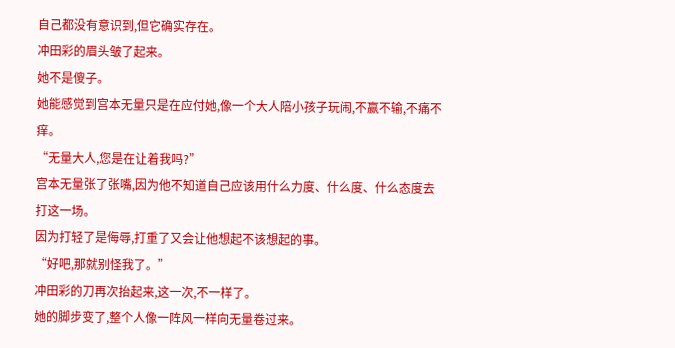自己都没有意识到,但它确实存在。
冲田彩的眉头皱了起来。
她不是傻子。
她能感觉到宫本无量只是在应付她,像一个大人陪小孩子玩闹,不赢不输,不痛不痒。
“无量大人,您是在让着我吗?”
宫本无量张了张嘴,因为他不知道自己应该用什么力度、什么度、什么态度去打这一场。
因为打轻了是侮辱,打重了又会让他想起不该想起的事。
“好吧,那就别怪我了。”
冲田彩的刀再次抬起来,这一次,不一样了。
她的脚步变了,整个人像一阵风一样向无量卷过来。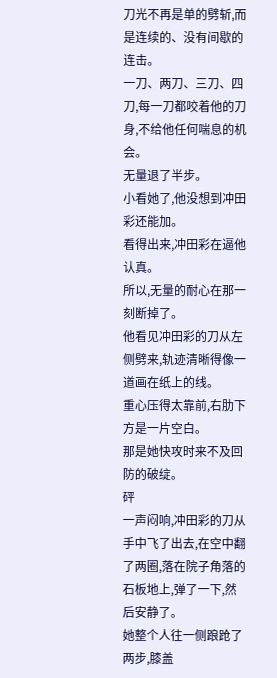刀光不再是单的劈斩,而是连续的、没有间歇的连击。
一刀、两刀、三刀、四刀,每一刀都咬着他的刀身,不给他任何喘息的机会。
无量退了半步。
小看她了,他没想到冲田彩还能加。
看得出来,冲田彩在逼他认真。
所以,无量的耐心在那一刻断掉了。
他看见冲田彩的刀从左侧劈来,轨迹清晰得像一道画在纸上的线。
重心压得太靠前,右肋下方是一片空白。
那是她快攻时来不及回防的破绽。
砰
一声闷响,冲田彩的刀从手中飞了出去,在空中翻了两圈,落在院子角落的石板地上,弹了一下,然后安静了。
她整个人往一侧踉跄了两步,膝盖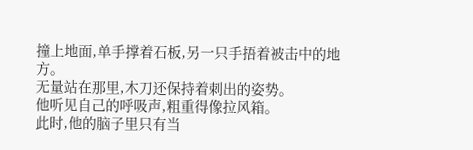撞上地面,单手撑着石板,另一只手捂着被击中的地方。
无量站在那里,木刀还保持着刺出的姿势。
他听见自己的呼吸声,粗重得像拉风箱。
此时,他的脑子里只有当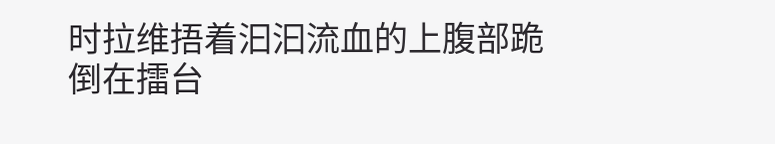时拉维捂着汩汩流血的上腹部跪倒在擂台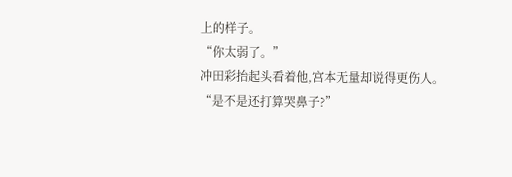上的样子。
“你太弱了。”
冲田彩抬起头看着他,宫本无量却说得更伤人。
“是不是还打算哭鼻子?”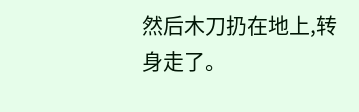然后木刀扔在地上,转身走了。